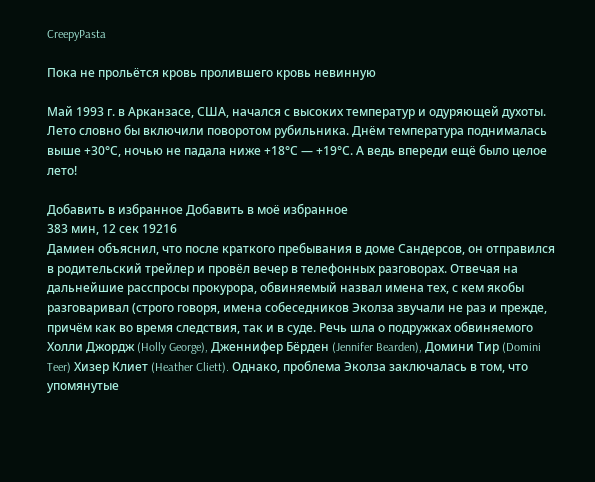CreepyPasta

Пока не прольётся кровь пролившего кровь невинную

Май 1993 г. в Арканзасе, США, начался с высоких температур и одуряющей духоты. Лето словно бы включили поворотом рубильника. Днём температура поднималась выше +30°С, ночью не падала ниже +18°С — +19°С. А ведь впереди ещё было целое лето!

Добавить в избранное Добавить в моё избранное
383 мин, 12 сек 19216
Дамиен объяснил, что после краткого пребывания в доме Сандерсов, он отправился в родительский трейлер и провёл вечер в телефонных разговорах. Отвечая на дальнейшие расспросы прокурора, обвиняемый назвал имена тех, с кем якобы разговаривал (строго говоря, имена собеседников Эколза звучали не раз и прежде, причём как во время следствия, так и в суде. Речь шла о подружках обвиняемого Холли Джордж (Holly George), Дженнифер Бёрден (Jennifer Bearden), Домини Тир (Domini Teer) Хизер Клиет (Heather Cliett). Однако, проблема Эколза заключалась в том, что упомянутые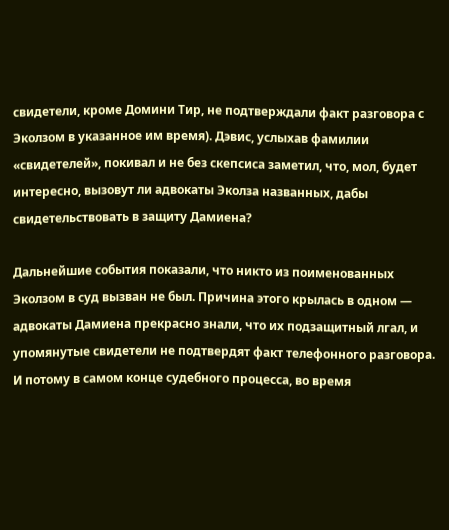свидетели, кроме Домини Тир, не подтверждали факт разговора с Эколзом в указанное им время). Дэвис, услыхав фамилии «свидетелей», покивал и не без скепсиса заметил, что, мол, будет интересно, вызовут ли адвокаты Эколза названных, дабы свидетельствовать в защиту Дамиена?

Дальнейшие события показали, что никто из поименованных Эколзом в суд вызван не был. Причина этого крылась в одном — адвокаты Дамиена прекрасно знали, что их подзащитный лгал, и упомянутые свидетели не подтвердят факт телефонного разговора. И потому в самом конце судебного процесса, во время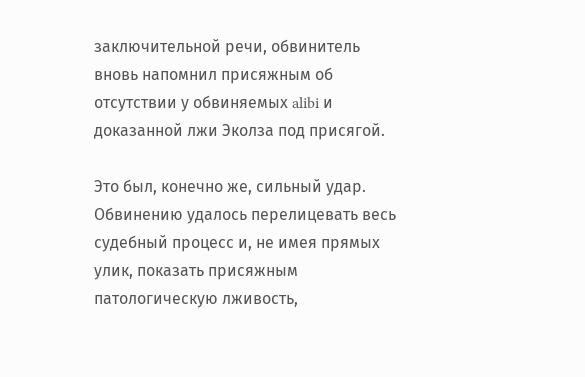заключительной речи, обвинитель вновь напомнил присяжным об отсутствии у обвиняемых alibi и доказанной лжи Эколза под присягой.

Это был, конечно же, сильный удар. Обвинению удалось перелицевать весь судебный процесс и, не имея прямых улик, показать присяжным патологическую лживость,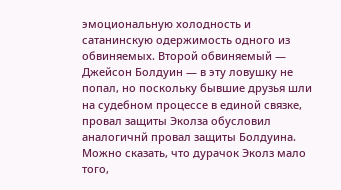эмоциональную холодность и сатанинскую одержимость одного из обвиняемых. Второй обвиняемый — Джейсон Болдуин — в эту ловушку не попал, но поскольку бывшие друзья шли на судебном процессе в единой связке, провал защиты Эколза обусловил аналогичнй провал защиты Болдуина. Можно сказать, что дурачок Эколз мало того,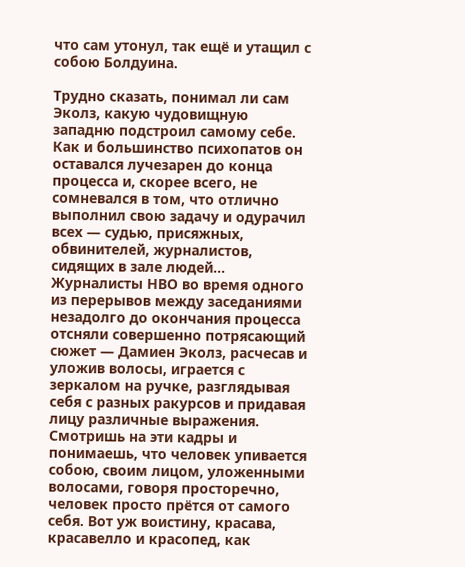что сам утонул, так ещё и утащил с собою Болдуина.

Трудно сказать, понимал ли сам Эколз, какую чудовищную западню подстроил самому себе. Как и большинство психопатов он оставался лучезарен до конца процесса и, скорее всего, не сомневался в том, что отлично выполнил свою задачу и одурачил всех — судью, присяжных, обвинителей, журналистов, сидящих в зале людей… Журналисты НВО во время одного из перерывов между заседаниями незадолго до окончания процесса отсняли совершенно потрясающий сюжет — Дамиен Эколз, расчесав и уложив волосы, играется с зеркалом на ручке, разглядывая себя с разных ракурсов и придавая лицу различные выражения. Смотришь на эти кадры и понимаешь, что человек упивается собою, своим лицом, уложенными волосами, говоря просторечно, человек просто прётся от самого себя. Вот уж воистину, красава, красавелло и красопед, как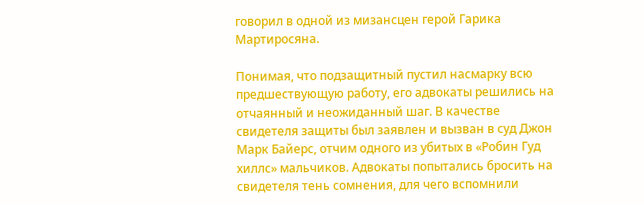говорил в одной из мизансцен герой Гарика Мартиросяна.

Понимая, что подзащитный пустил насмарку всю предшествующую работу, его адвокаты решились на отчаянный и неожиданный шаг. В качестве свидетеля защиты был заявлен и вызван в суд Джон Марк Байерс, отчим одного из убитых в «Робин Гуд хиллс» мальчиков. Адвокаты попытались бросить на свидетеля тень сомнения, для чего вспомнили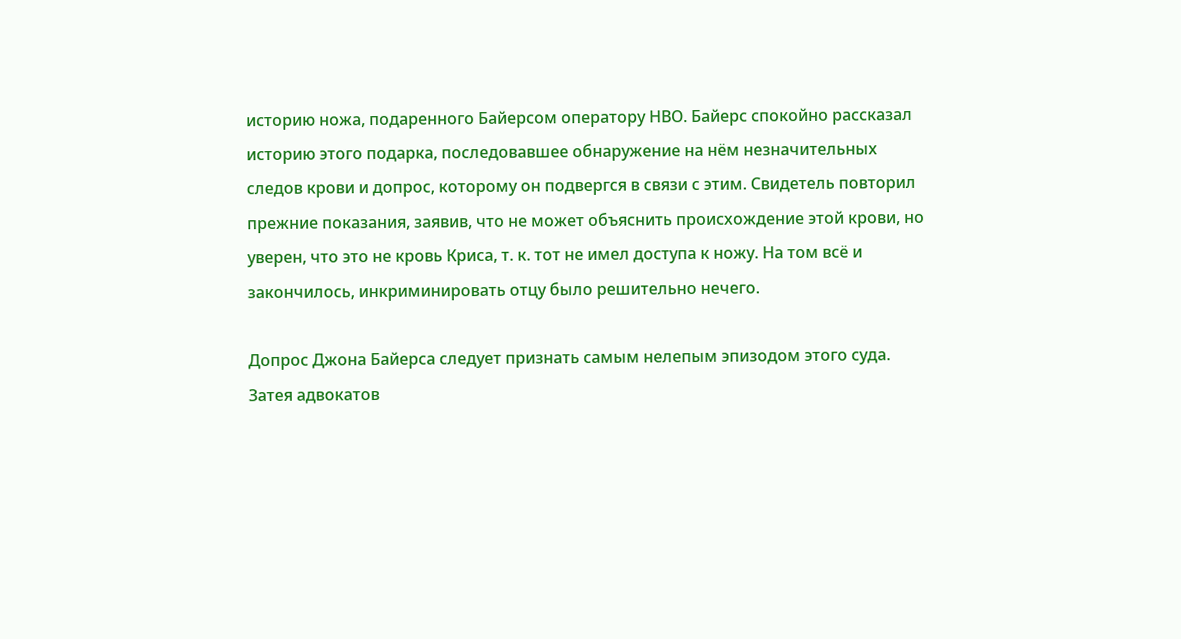историю ножа, подаренного Байерсом оператору НВО. Байерс спокойно рассказал историю этого подарка, последовавшее обнаружение на нём незначительных следов крови и допрос, которому он подвергся в связи с этим. Свидетель повторил прежние показания, заявив, что не может объяснить происхождение этой крови, но уверен, что это не кровь Криса, т. к. тот не имел доступа к ножу. На том всё и закончилось, инкриминировать отцу было решительно нечего.

Допрос Джона Байерса следует признать самым нелепым эпизодом этого суда. Затея адвокатов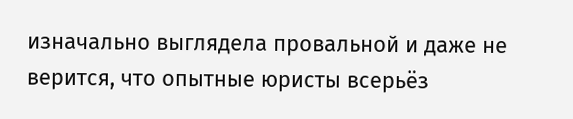изначально выглядела провальной и даже не верится, что опытные юристы всерьёз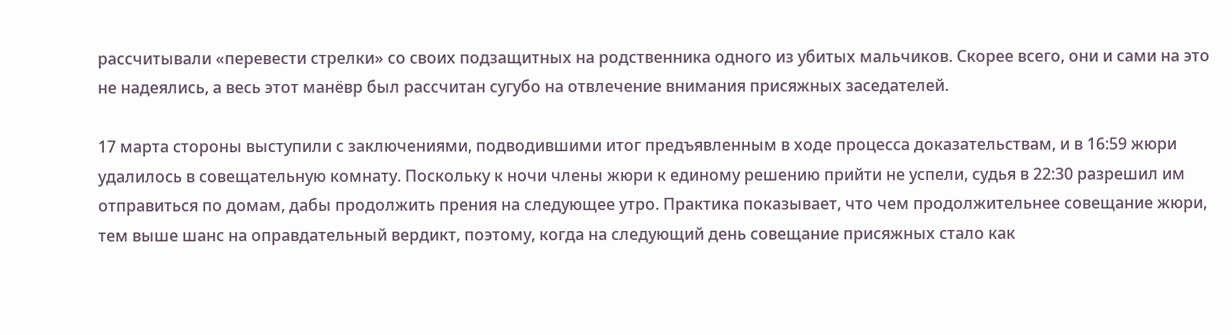рассчитывали «перевести стрелки» со своих подзащитных на родственника одного из убитых мальчиков. Скорее всего, они и сами на это не надеялись, а весь этот манёвр был рассчитан сугубо на отвлечение внимания присяжных заседателей.

17 марта стороны выступили с заключениями, подводившими итог предъявленным в ходе процесса доказательствам, и в 16:59 жюри удалилось в совещательную комнату. Поскольку к ночи члены жюри к единому решению прийти не успели, судья в 22:30 разрешил им отправиться по домам, дабы продолжить прения на следующее утро. Практика показывает, что чем продолжительнее совещание жюри, тем выше шанс на оправдательный вердикт, поэтому, когда на следующий день совещание присяжных стало как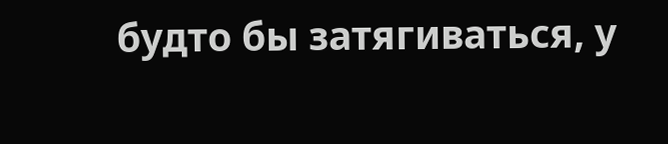будто бы затягиваться, у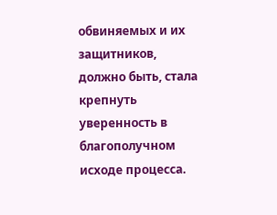обвиняемых и их защитников, должно быть, стала крепнуть уверенность в благополучном исходе процесса.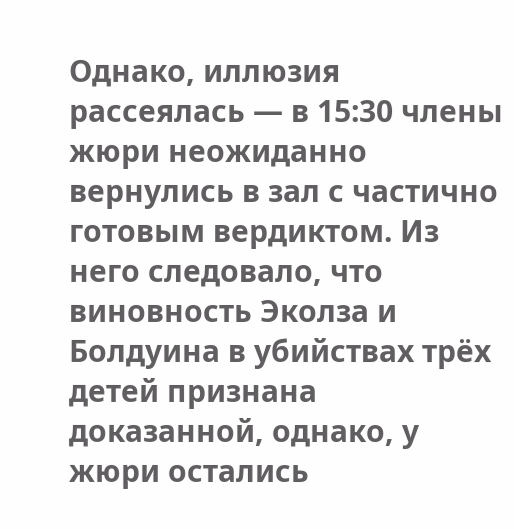Однако, иллюзия рассеялась — в 15:30 члены жюри неожиданно вернулись в зал с частично готовым вердиктом. Из него следовало, что виновность Эколза и Болдуина в убийствах трёх детей признана доказанной, однако, у жюри остались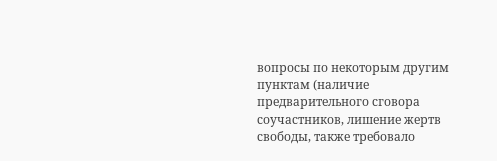вопросы по некоторым другим пунктам (наличие предварительного сговора соучастников, лишение жертв свободы, также требовало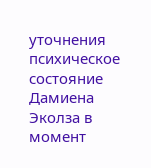уточнения психическое состояние Дамиена Эколза в момент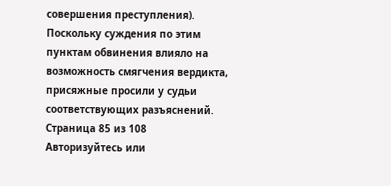совершения преступления). Поскольку суждения по этим пунктам обвинения влияло на возможность смягчения вердикта, присяжные просили у судьи соответствующих разъяснений.
Страница 85 из 108
Авторизуйтесь или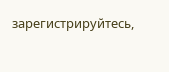зарегистрируйтесь,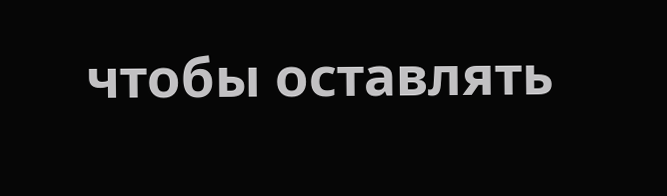чтобы оставлять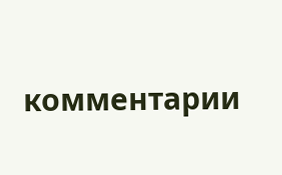комментарии